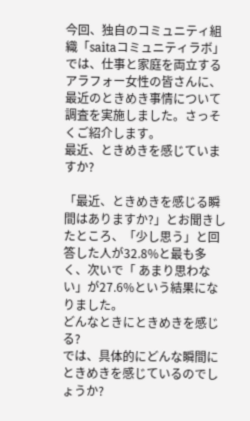今回、独自のコミュニティ組織「saitaコミュニティラボ」では、仕事と家庭を両立するアラフォー女性の皆さんに、最近のときめき事情について調査を実施しました。さっそくご紹介します。
最近、ときめきを感じていますか?

「最近、ときめきを感じる瞬間はありますか?」とお聞きしたところ、「少し思う」と回答した人が32.8%と最も多く、次いで「 あまり思わない」が27.6%という結果になりました。
どんなときにときめきを感じる?
では、具体的にどんな瞬間にときめきを感じているのでしょうか?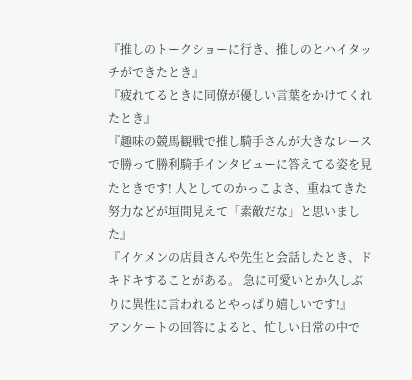『推しのトークショーに行き、推しのとハイタッチができたとき』
『疲れてるときに同僚が優しい言葉をかけてくれたとき』
『趣味の競馬観戦で推し騎手さんが大きなレースで勝って勝利騎手インタビューに答えてる姿を見たときです! 人としてのかっこよさ、重ねてきた努力などが垣間見えて「素敵だな」と思いました』
『イケメンの店員さんや先生と会話したとき、ドキドキすることがある。 急に可愛いとか久しぶりに異性に言われるとやっぱり嬉しいです!』
アンケートの回答によると、忙しい日常の中で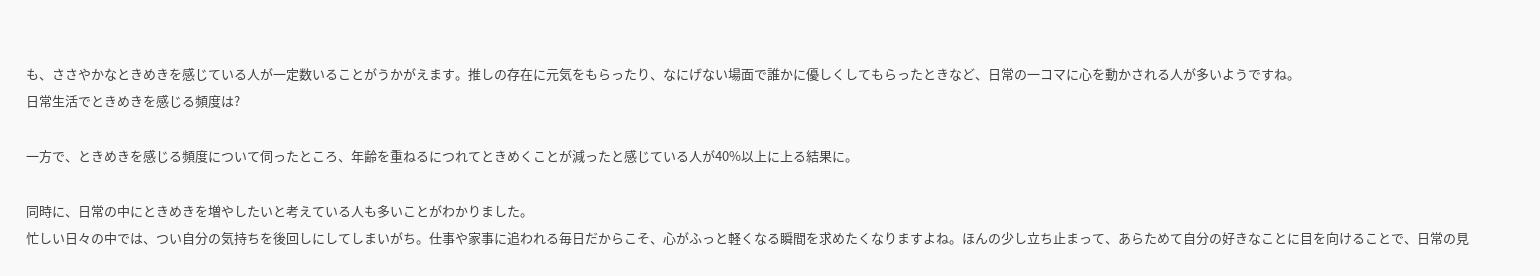も、ささやかなときめきを感じている人が一定数いることがうかがえます。推しの存在に元気をもらったり、なにげない場面で誰かに優しくしてもらったときなど、日常の一コマに心を動かされる人が多いようですね。
日常生活でときめきを感じる頻度は?

一方で、ときめきを感じる頻度について伺ったところ、年齢を重ねるにつれてときめくことが減ったと感じている人が40%以上に上る結果に。

同時に、日常の中にときめきを増やしたいと考えている人も多いことがわかりました。
忙しい日々の中では、つい自分の気持ちを後回しにしてしまいがち。仕事や家事に追われる毎日だからこそ、心がふっと軽くなる瞬間を求めたくなりますよね。ほんの少し立ち止まって、あらためて自分の好きなことに目を向けることで、日常の見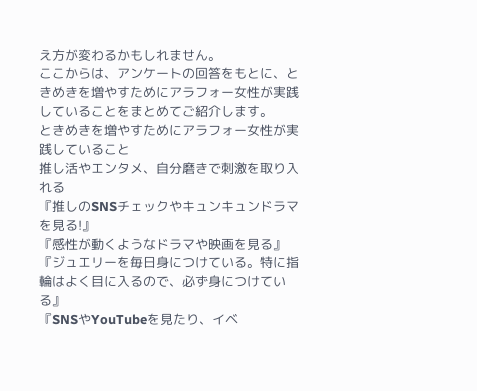え方が変わるかもしれません。
ここからは、アンケートの回答をもとに、ときめきを増やすためにアラフォー女性が実践していることをまとめてご紹介します。
ときめきを増やすためにアラフォー女性が実践していること
推し活やエンタメ、自分磨きで刺激を取り入れる
『推しのSNSチェックやキュンキュンドラマを見る!』
『感性が動くようなドラマや映画を見る』
『ジュエリーを毎日身につけている。特に指輪はよく目に入るので、必ず身につけている』
『SNSやYouTubeを見たり、イベ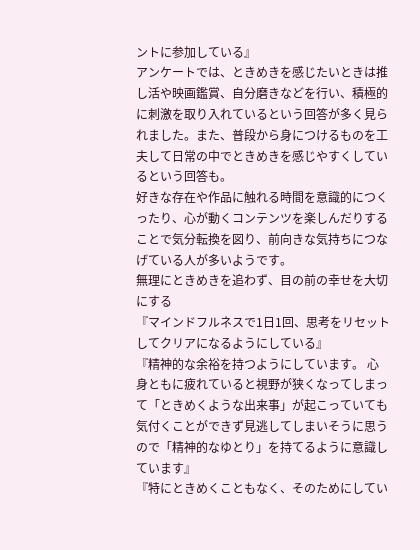ントに参加している』
アンケートでは、ときめきを感じたいときは推し活や映画鑑賞、自分磨きなどを行い、積極的に刺激を取り入れているという回答が多く見られました。また、普段から身につけるものを工夫して日常の中でときめきを感じやすくしているという回答も。
好きな存在や作品に触れる時間を意識的につくったり、心が動くコンテンツを楽しんだりすることで気分転換を図り、前向きな気持ちにつなげている人が多いようです。
無理にときめきを追わず、目の前の幸せを大切にする
『マインドフルネスで1日1回、思考をリセットしてクリアになるようにしている』
『精神的な余裕を持つようにしています。 心身ともに疲れていると視野が狭くなってしまって「ときめくような出来事」が起こっていても気付くことができず見逃してしまいそうに思うので「精神的なゆとり」を持てるように意識しています』
『特にときめくこともなく、そのためにしてい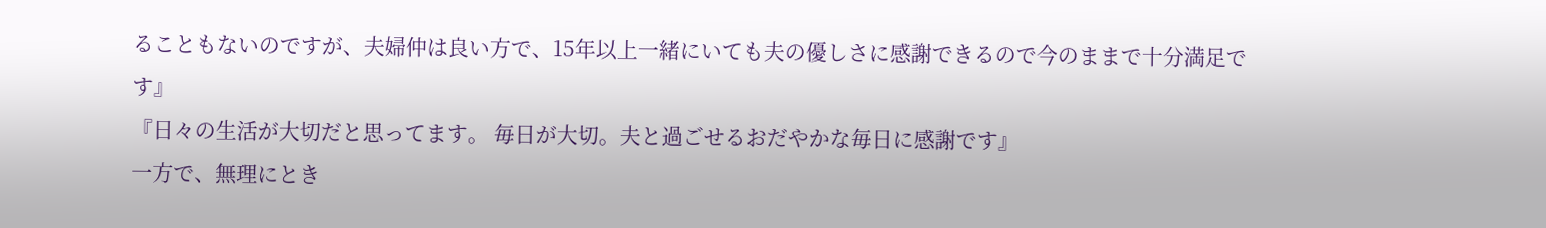ることもないのですが、夫婦仲は良い方で、15年以上一緒にいても夫の優しさに感謝できるので今のままで十分満足です』
『日々の生活が大切だと思ってます。 毎日が大切。夫と過ごせるおだやかな毎日に感謝です』
一方で、無理にとき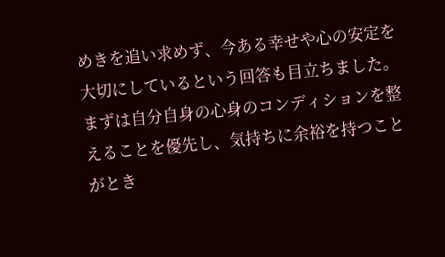めきを追い求めず、今ある幸せや心の安定を大切にしているという回答も目立ちました。まずは自分自身の心身のコンディションを整えることを優先し、気持ちに余裕を持つことがとき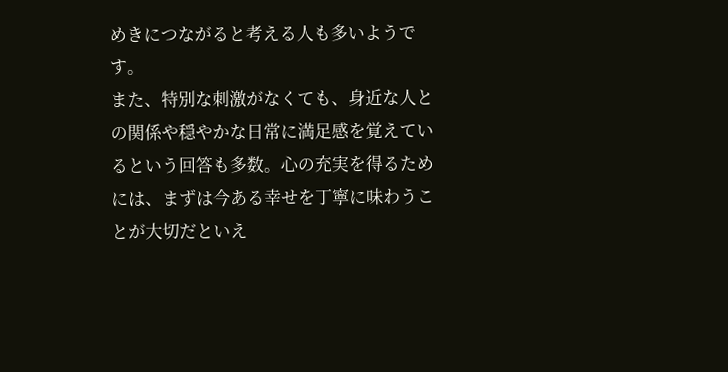めきにつながると考える人も多いようです。
また、特別な刺激がなくても、身近な人との関係や穏やかな日常に満足感を覚えているという回答も多数。心の充実を得るためには、まずは今ある幸せを丁寧に味わうことが大切だといえ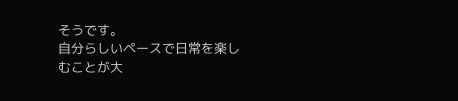そうです。
自分らしいペースで日常を楽しむことが大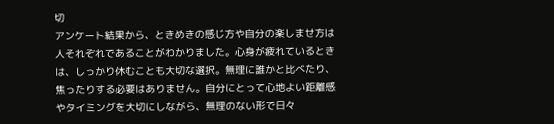切
アンケート結果から、ときめきの感じ方や自分の楽しませ方は人それぞれであることがわかりました。心身が疲れているときは、しっかり休むことも大切な選択。無理に誰かと比べたり、焦ったりする必要はありません。自分にとって心地よい距離感やタイミングを大切にしながら、無理のない形で日々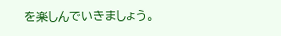を楽しんでいきましょう。